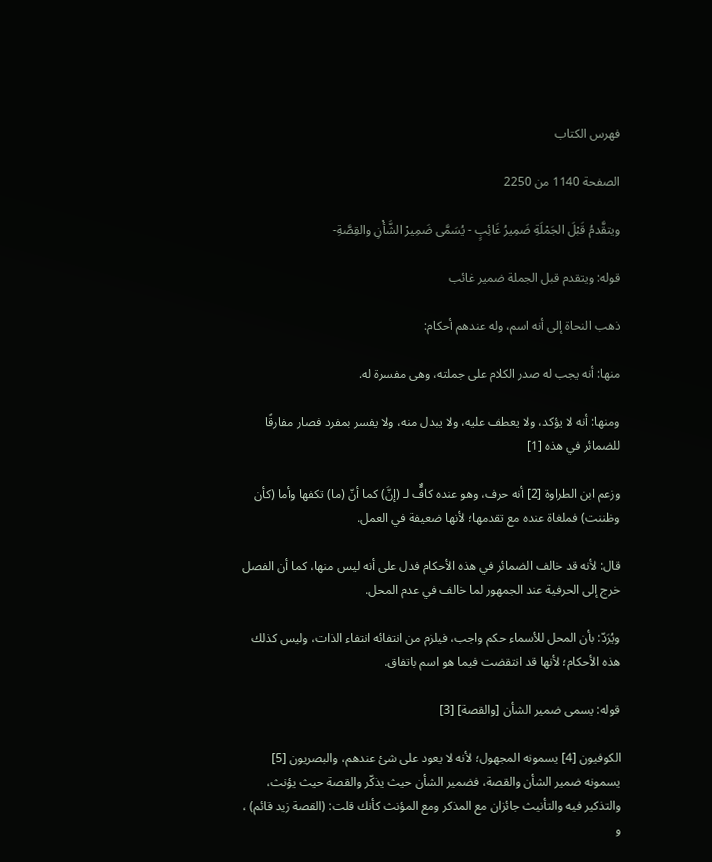فهرس الكتاب

الصفحة 1140 من 2250

ويتقَّدمُ قَبْلَ الجَمْلَةِ ضَمِيرُ غَائِبٍ - يُسَمَّى ضَمِيرْ الشَّأْنِ والقِصَّةِ-

قوله: ويتقدم قبل الجملة ضمير غائب

ذهب النحاة إلى أنه اسم، وله عندهم أحكام:

منها: أنه يجب له صدر الكلام على جملته، وهى مفسرة له.

ومنها: أنه لا يؤكد، ولا يعطف عليه، ولا يبدل منه، ولا يفسر بمفرد فصار مفارقًا للضمائر في هذه [1]

وزعم ابن الطراوة [2] أنه حرف، وهو عنده كافٌّ لـ (إنَّ) كما أنّ (ما) تكفها وأما (كأن وظننت) فملغاة عنده مع تقدمها؛ لأنها ضعيفة في العمل.

قال: لأنه قد خالف الضمائر في هذه الأحكام فدل على أنه ليس منها، كما أن الفصل خرج إلى الحرفية عند الجمهور لما خالف في عدم المحل.

ويُرَدّ: بأن المحل للأسماء حكم واجب، فيلزم من انتفائه انتفاء الذات، وليس كذلك هذه الأحكام؛ لأنها قد انتقضت فيما هو اسم باتفاق.

قوله: يسمى ضمير الشأن [والقصة] [3]

الكوفيون [4] يسمونه المجهول؛ لأنه لا يعود على شئ عندهم، والبصريون [5] يسمونه ضمير الشأن والقصة، فضمير الشأن حيث يذكّر والقصة حيث يؤنث، والتذكير فيه والتأنيث جائزان مع المذكر ومع المؤنث كأنك قلت: (القصة زيد قائم) ، و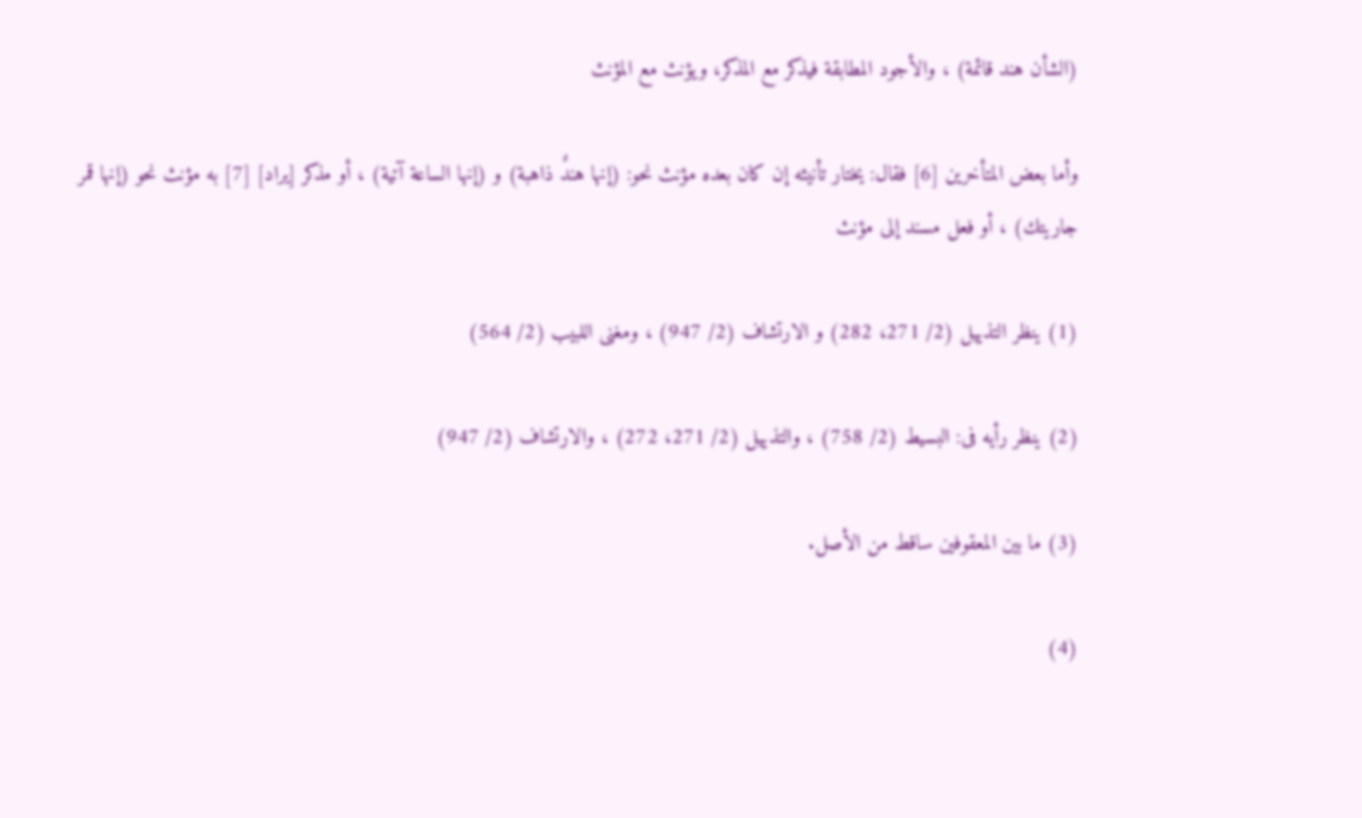(الشأن هند قائمة) ، والأجود المطابقة فيذكر مع المذكر، ويؤنث مع المؤنث

وأما بعض المتأخرين [6] فقال: يختار تأنيثه إن كان بعده مؤنث نحو: (إنها هندٌ ذاهبة) و (إنها الساعة آتية) ، أو مذكر [يراد] [7] به مؤنث نحو (إنها قمر جاريتك) ، أو فعل مسند إلى مؤنث

(1) ينظر التذييل (2/ 271، 282) و الارتشاف (2/ 947) ، ومغنى اللبيب (2/ 564)

(2) ينظر رأيه فى: البسيط (2/ 758) ، والتذييل (2/ 271، 272) ، والارتشاف (2/ 947)

(3) ما بين المعقوفين ساقط من الأصل.

(4)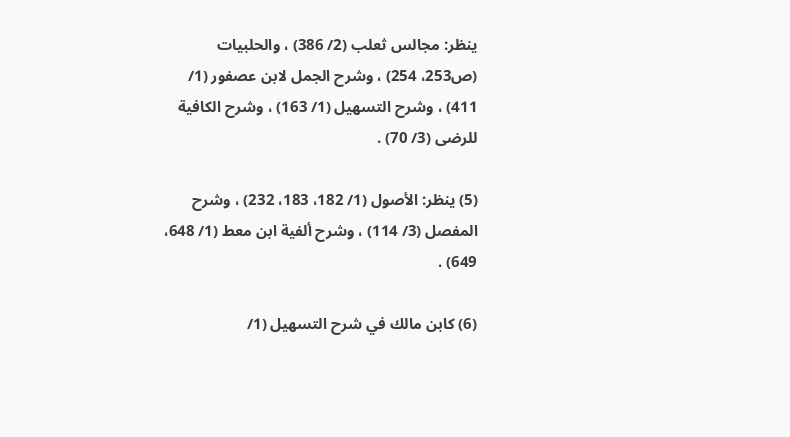ينظر: مجالس ثعلب (2/ 386) ، والحلبيات (ص253، 254) ، وشرح الجمل لابن عصفور (1/ 411) ، وشرح التسهيل (1/ 163) ، وشرح الكافية للرضى (3/ 70) .

(5) ينظر: الأصول (1/ 182، 183، 232) ، وشرح المفصل (3/ 114) ، وشرح ألفية ابن معط (1/ 648، 649) .

(6) كابن مالك في شرح التسهيل (1/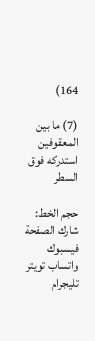164)

(7) ما بين المعقوفين استدركه فوق السطر

حجم الخط:
شارك الصفحة
فيسبوك واتساب تويتر تليجرام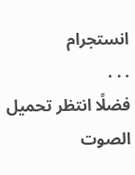انستجرام
. . .
فضلًا انتظر تحميل الصوت